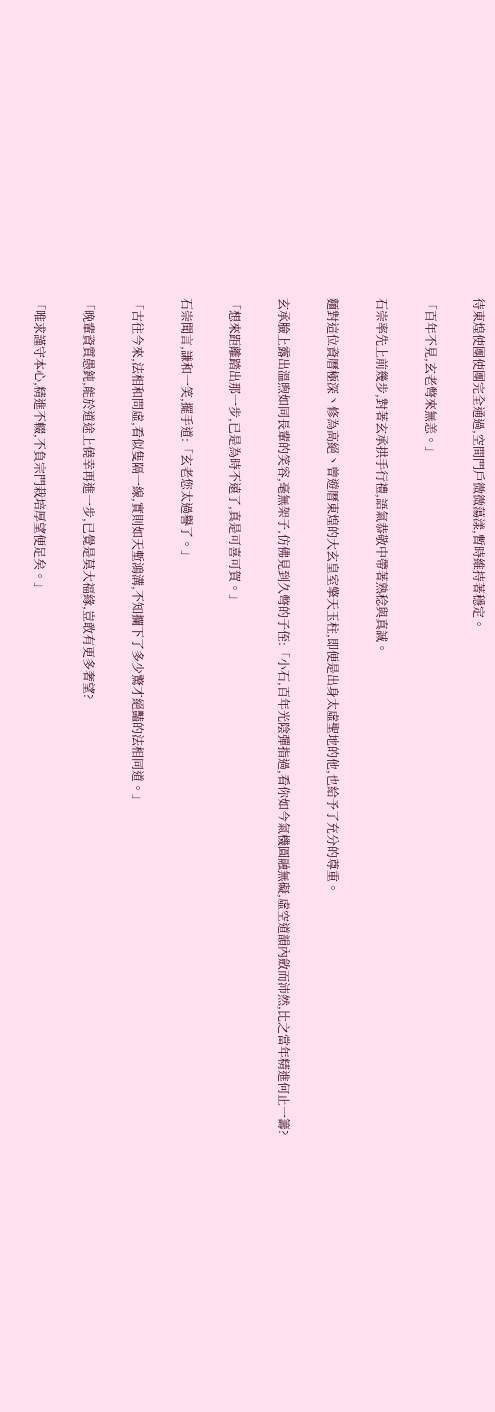待東煌使團使團完全通過,空間門戶微微蕩漾,暫時維持著穩定。

「百年不見,玄老彆來無恙。」

石崇率先上前幾步,對著玄承拱手行禮,語氣恭敬中帶著熟稔與真誠。

麵對這位資曆極深丶修為高絕丶曾遊曆東煌的大玄皇室擎天玉柱,即便是出身太虛聖地的他,也給予了充分的尊重。

玄承臉上露出溫煦如同長輩的笑容,毫無架子,仿佛見到久彆的子侄:「小石,百年光陰彈指過,看你如今氣機圓融無礙,虛空道韻內斂而沛然,比之當年精進何止一籌?

「想來距離踏出那一步,已是為時不遠了,真是可喜可賀。」

石崇聞言,謙和一笑,擺手道:「玄老您太過譽了。」

「古往今來,法相和問虛,看似隻隔一線,實則如天塹鴻溝,不知攔下了多少驚才絕豔的法相同道。」

「晚輩資質愚鈍,能於道途上僥幸再進一步,已覺是莫大福緣,豈敢有更多奢望?

「唯求謹守本心,精進不輟,不負宗門栽培厚望便足矣。」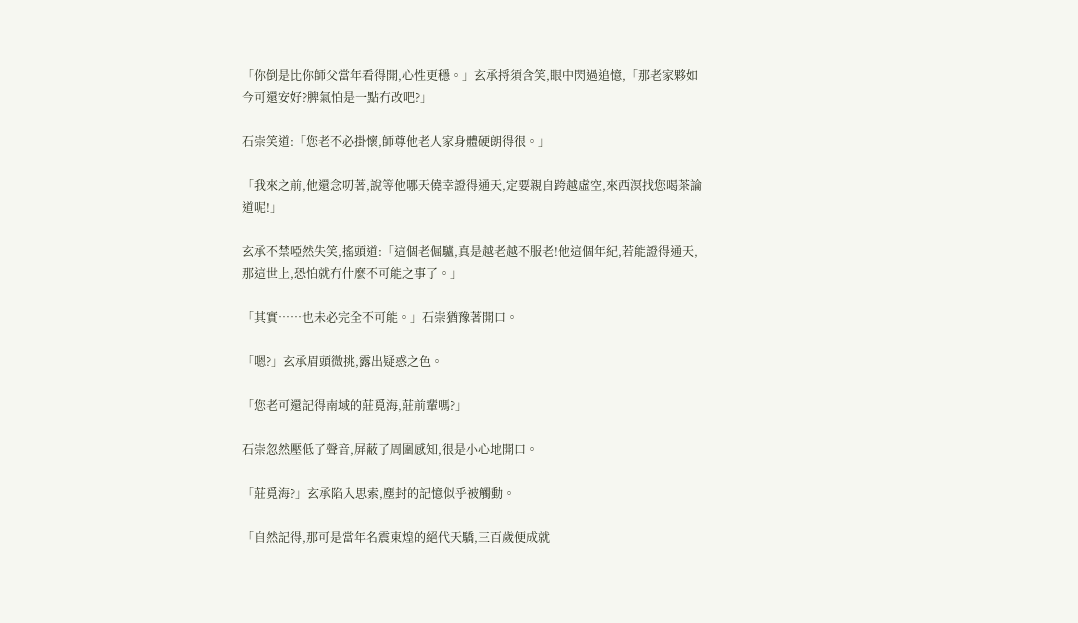「你倒是比你師父當年看得開,心性更穩。」玄承捋須含笑,眼中閃過追憶,「那老家夥如今可還安好?脾氣怕是一點冇改吧?」

石崇笑道:「您老不必掛懷,師尊他老人家身體硬朗得很。」

「我來之前,他還念叨著,說等他哪天僥幸證得通天,定要親自跨越虛空,來西溟找您喝茶論道呢!」

玄承不禁啞然失笑,搖頭道:「這個老倔驢,真是越老越不服老!他這個年紀,若能證得通天,那這世上,恐怕就冇什麼不可能之事了。」

「其實……也未必完全不可能。」石崇猶豫著開口。

「嗯?」玄承眉頭微挑,露出疑惑之色。

「您老可還記得南域的莊覓海,莊前輩嗎?」

石崇忽然壓低了聲音,屏蔽了周圍感知,很是小心地開口。

「莊覓海?」玄承陷入思索,塵封的記憶似乎被觸動。

「自然記得,那可是當年名震東煌的絕代天驕,三百歲便成就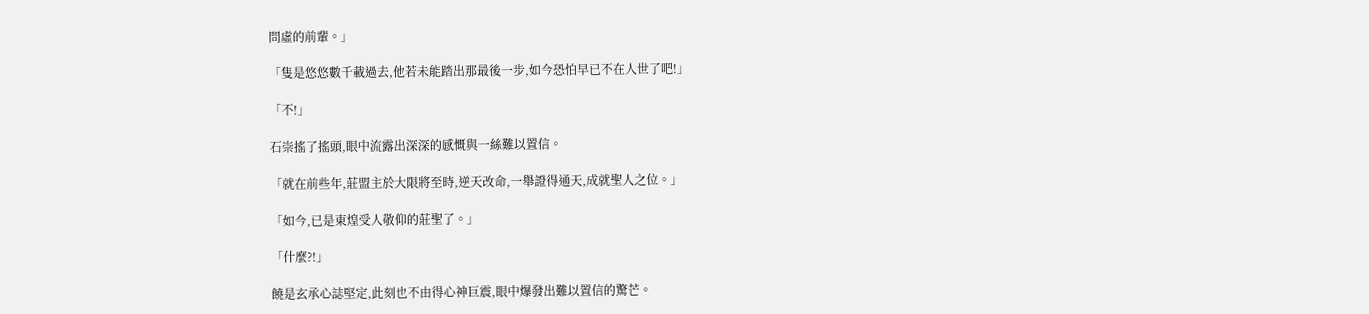問虛的前輩。」

「隻是悠悠數千載過去,他若未能踏出那最後一步,如今恐怕早已不在人世了吧!」

「不!」

石崇搖了搖頭,眼中流露出深深的感慨與一絲難以置信。

「就在前些年,莊盟主於大限將至時,逆天改命,一舉證得通天,成就聖人之位。」

「如今,已是東煌受人敬仰的莊聖了。」

「什麼?!」

饒是玄承心誌堅定,此刻也不由得心神巨震,眼中爆發出難以置信的驚芒。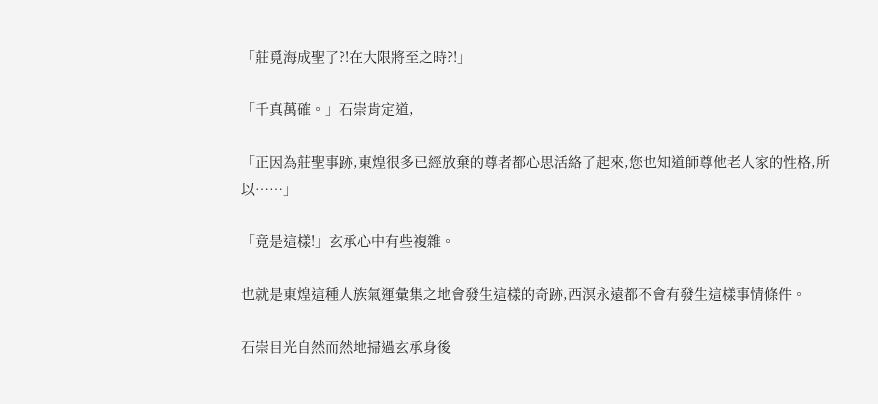「莊覓海成聖了?!在大限將至之時?!」

「千真萬確。」石崇肯定道,

「正因為莊聖事跡,東煌很多已經放棄的尊者都心思活絡了起來,您也知道師尊他老人家的性格,所以……」

「竟是這樣!」玄承心中有些複雜。

也就是東煌這種人族氣運彙集之地會發生這樣的奇跡,西溟永遠都不會有發生這樣事情條件。

石崇目光自然而然地掃過玄承身後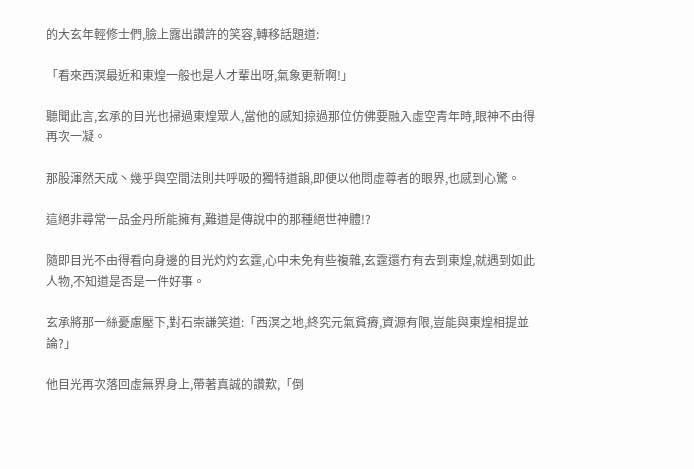的大玄年輕修士們,臉上露出讚許的笑容,轉移話題道:

「看來西溟最近和東煌一般也是人才輩出呀,氣象更新啊!」

聽聞此言,玄承的目光也掃過東煌眾人,當他的感知掠過那位仿佛要融入虛空青年時,眼神不由得再次一凝。

那股渾然天成丶幾乎與空間法則共呼吸的獨特道韻,即便以他問虛尊者的眼界,也感到心驚。

這絕非尋常一品金丹所能擁有,難道是傳說中的那種絕世神體!?

隨即目光不由得看向身邊的目光灼灼玄霆,心中未免有些複雜,玄霆還冇有去到東煌,就遇到如此人物,不知道是否是一件好事。

玄承將那一絲憂慮壓下,對石崇謙笑道:「西溟之地,終究元氣貧瘠,資源有限,豈能與東煌相提並論?」

他目光再次落回虛無界身上,帶著真誠的讚歎,「倒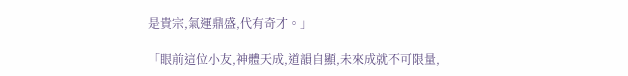是貴宗,氣運鼎盛,代有奇才。」

「眼前這位小友,神體天成,道韻自顯,未來成就不可限量,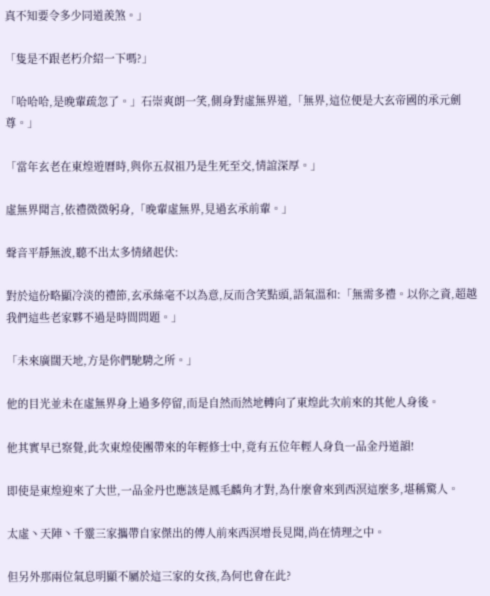真不知要令多少同道羨煞。」

「隻是不跟老朽介紹一下嗎?」

「哈哈哈,是晚輩疏忽了。」石崇爽朗一笑,側身對虛無界道,「無界,這位便是大玄帝國的承元劍尊。」

「當年玄老在東煌遊曆時,與你五叔祖乃是生死至交,情誼深厚。」

虛無界聞言,依禮微微躬身,「晚輩虛無界,見過玄承前輩。」

聲音平靜無波,聽不出太多情緒起伏:

對於這份略顯冷淡的禮節,玄承絲毫不以為意,反而含笑點頭,語氣溫和:「無需多禮。以你之資,超越我們這些老家夥不過是時間問題。」

「未來廣闊天地,方是你們馳騁之所。」

他的目光並未在虛無界身上過多停留,而是自然而然地轉向了東煌此次前來的其他人身後。

他其實早已察覺,此次東煌使團帶來的年輕修士中,竟有五位年輕人身負一品金丹道韻!

即使是東煌迎來了大世,一品金丹也應該是鳳毛麟角才對,為什麼會來到西溟這麼多,堪稱驚人。

太虛丶天陣丶千靈三家攜帶自家傑出的傳人前來西溟增長見聞,尚在情理之中。

但另外那兩位氣息明顯不屬於這三家的女孩,為何也會在此?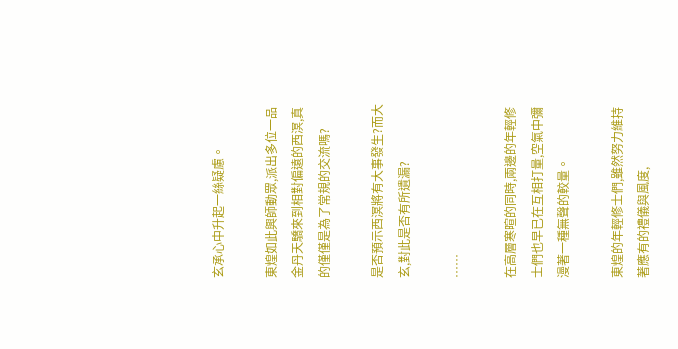玄承心中升起一絲疑慮。

東煌如此興師動眾,派出多位一品金丹天驕來到相對偏遠的西溟,真的僅僅是為了常規的交流嗎?

是否預示西溟將有大事發生?而大玄,對此是否有所遺漏?

……

在高層寒暄的同時,兩邊的年輕修士們也早已在互相打量,空氣中彌漫著一種無聲的較量。

東煌的年輕修士們,雖然努力維持著應有的禮儀與風度,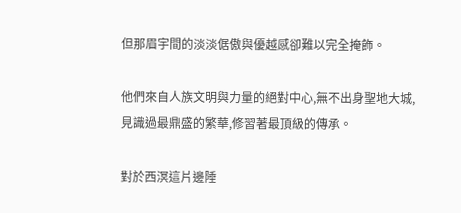但那眉宇間的淡淡倨傲與優越感卻難以完全掩飾。

他們來自人族文明與力量的絕對中心,無不出身聖地大城,見識過最鼎盛的繁華,修習著最頂級的傳承。

對於西溟這片邊陲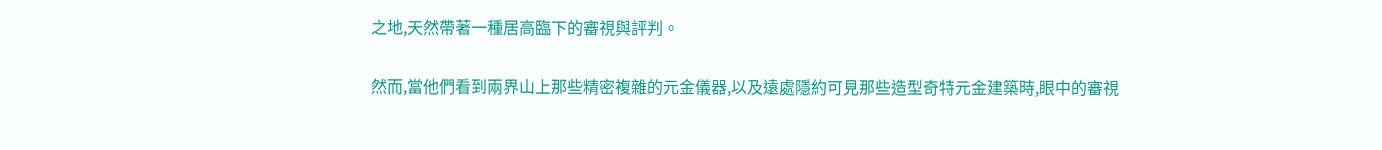之地,天然帶著一種居高臨下的審視與評判。

然而,當他們看到兩界山上那些精密複雜的元金儀器,以及遠處隱約可見那些造型奇特元金建築時,眼中的審視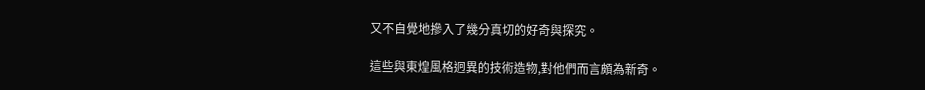又不自覺地摻入了幾分真切的好奇與探究。

這些與東煌風格迥異的技術造物,對他們而言頗為新奇。